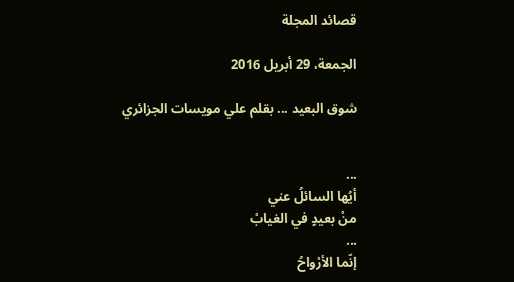قصائد المجلة

الجمعة، 29 أبريل 2016

شوق البعيد ... بقلم علي مويسات الجزائري


...
أيُها السائلُ عني
منْ بعيدٍ في الغيابْ
...
إنّما الأرْواحُ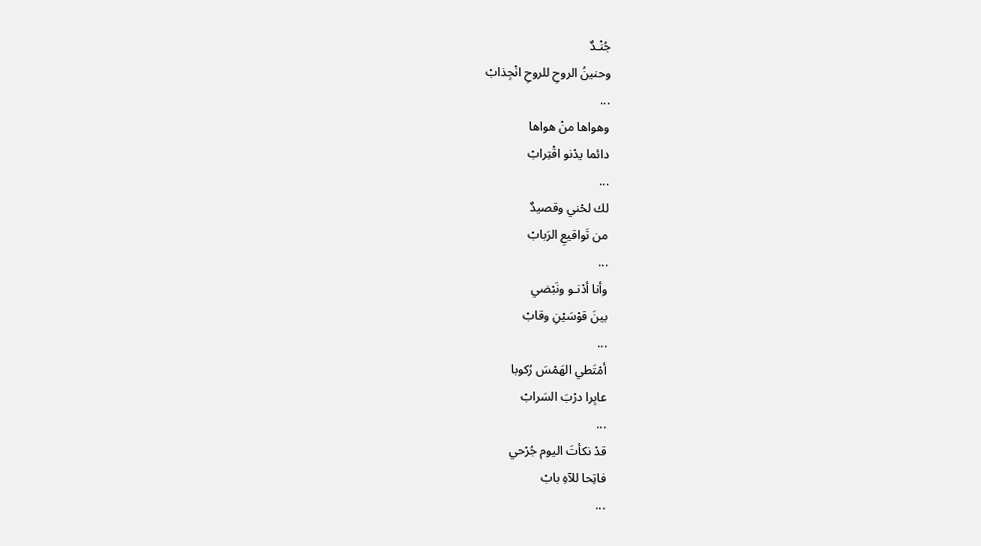جُنْـدٌ
وحنينُ الروحِ للروحِ انْجِذابْ
...
وهواها منْ هواها
دائما يدْنو اقْتِرابْ
...
لك لحْني وقصيدٌ
من تَواقيعِ الرَبابْ
...
وأنا أدْنـو ونَبْضي
بينَ قوْسَيْنِ وقابْ
...
أمْتَطي الهَمْسَ رُكوبا
عابِرا درْبَ السَرابْ
...
قدْ نكأتَ اليوم جُرْحي
فاتِحا للآهِ بابْ
...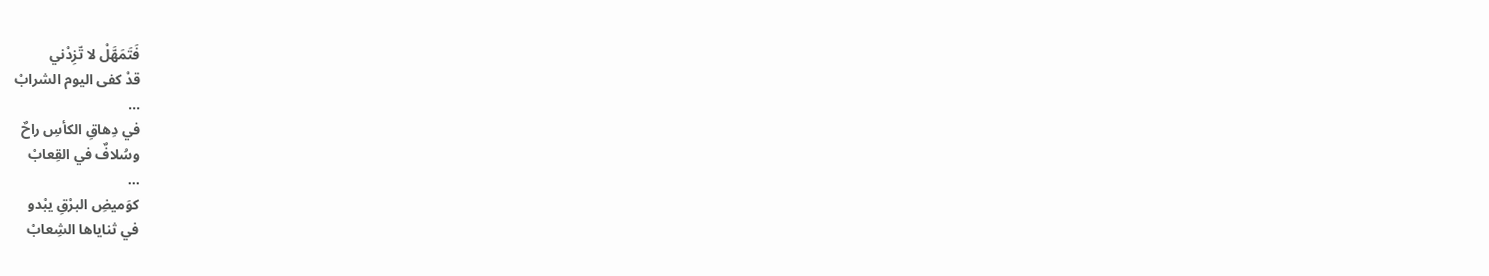فَتَمَهَّلْ لا تّزِدْني
قدْ كفى اليوم الشرابْ
...
في دِهاقِ الكأسِ راحٌ
وسُلافٌ في القِعابْ
...
كوَميضِ البرْقِ يبْدو
في ثناياها الشِعابْ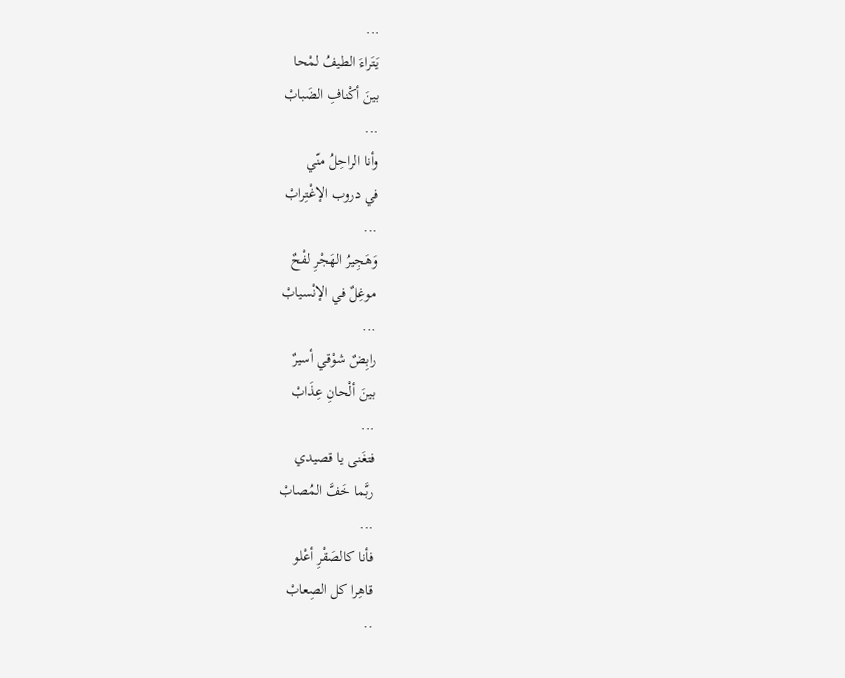...
يَـتَراءَ الطيفُ لمْحا
بينَ أكْنافِ الضَبابْ
...
وأنا الراحِلُ منّي
في دروب الإغْتِرابْ
...
وَهَجِيرُ الهَجْرِ لفْحٌ
موغِلٌ في الإنْسيابْ
...
رابِضٌ شوْقي أسيرٌ
بينَ ألْحانِ عِذَابْ
...
فتغَنى يا قصيدي
ربَّما خَفَّ المُصابْ
...
فأنا كالصَقْرِ أعْلو
قاهِرا كل الصِعابْ
..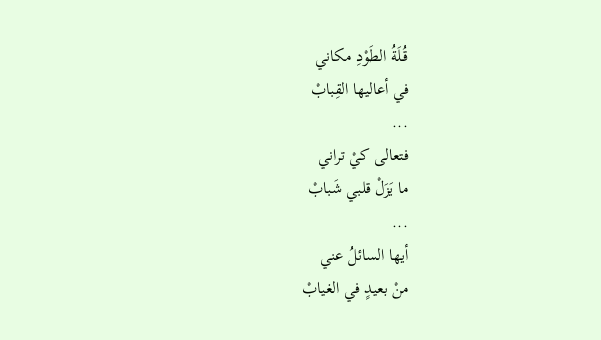قُـلَةُ الطَوْدِ مكاني
في أعاليها القِبابْ
...
فتعالى كيْ تراني
ما يَزَلْ قلبي شَبابْ
...
أيها السائلُ عني
منْ بعيدٍ في الغيابْ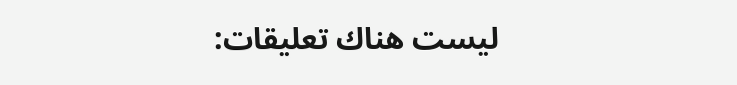ليست هناك تعليقات: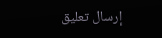إرسال تعليق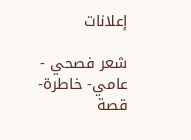إعلانات

شعر فصحي - عامي- خاطرة- قصة